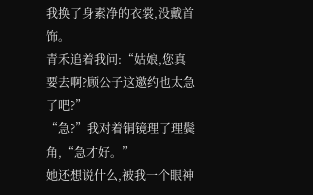我换了身素净的衣裳,没戴首饰。
青禾追着我问:“姑娘,您真要去啊?顾公子这邀约也太急了吧?”
“急?”我对着铜镜理了理鬓角,“急才好。”
她还想说什么,被我一个眼神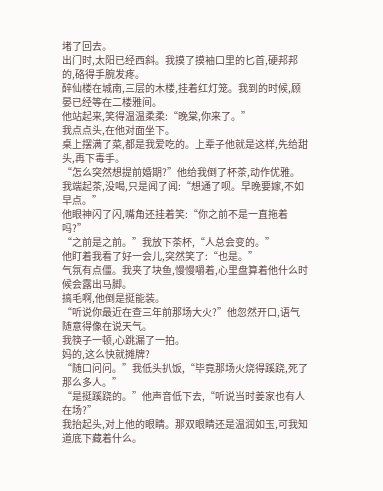堵了回去。
出门时,太阳已经西斜。我摸了摸袖口里的匕首,硬邦邦的,硌得手腕发疼。
醉仙楼在城南,三层的木楼,挂着红灯笼。我到的时候,顾晏已经等在二楼雅间。
他站起来,笑得温温柔柔:“晚棠,你来了。”
我点点头,在他对面坐下。
桌上摆满了菜,都是我爱吃的。上辈子他就是这样,先给甜头,再下毒手。
“怎么突然想提前婚期?”他给我倒了杯茶,动作优雅。
我端起茶,没喝,只是闻了闻:“想通了呗。早晚要嫁,不如早点。”
他眼神闪了闪,嘴角还挂着笑:“你之前不是一直拖着吗?”
“之前是之前。”我放下茶杯,“人总会变的。”
他盯着我看了好一会儿,突然笑了:“也是。”
气氛有点僵。我夹了块鱼,慢慢嚼着,心里盘算着他什么时候会露出马脚。
搞毛啊,他倒是挺能装。
“听说你最近在查三年前那场大火?”他忽然开口,语气随意得像在说天气。
我筷子一顿,心跳漏了一拍。
妈的,这么快就摊牌?
“随口问问。”我低头扒饭,“毕竟那场火烧得蹊跷,死了那么多人。”
“是挺蹊跷的。”他声音低下去,“听说当时姜家也有人在场?”
我抬起头,对上他的眼睛。那双眼睛还是温润如玉,可我知道底下藏着什么。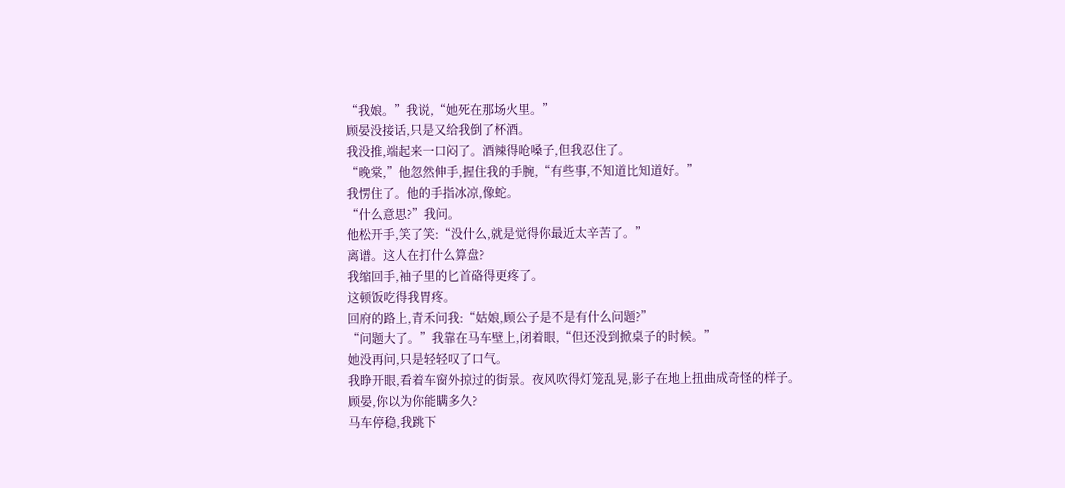“我娘。”我说,“她死在那场火里。”
顾晏没接话,只是又给我倒了杯酒。
我没推,端起来一口闷了。酒辣得呛嗓子,但我忍住了。
“晚棠,”他忽然伸手,握住我的手腕,“有些事,不知道比知道好。”
我愣住了。他的手指冰凉,像蛇。
“什么意思?”我问。
他松开手,笑了笑:“没什么,就是觉得你最近太辛苦了。”
离谱。这人在打什么算盘?
我缩回手,袖子里的匕首硌得更疼了。
这顿饭吃得我胃疼。
回府的路上,青禾问我:“姑娘,顾公子是不是有什么问题?”
“问题大了。”我靠在马车壁上,闭着眼,“但还没到掀桌子的时候。”
她没再问,只是轻轻叹了口气。
我睁开眼,看着车窗外掠过的街景。夜风吹得灯笼乱晃,影子在地上扭曲成奇怪的样子。
顾晏,你以为你能瞒多久?
马车停稳,我跳下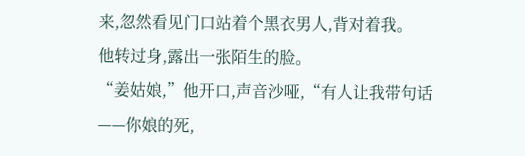来,忽然看见门口站着个黑衣男人,背对着我。
他转过身,露出一张陌生的脸。
“姜姑娘,”他开口,声音沙哑,“有人让我带句话——你娘的死,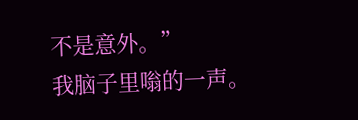不是意外。”
我脑子里嗡的一声。